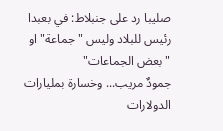صليبا رد على جنبلاط: في بعبدا رئيس للبلاد وليس "جماعة" او "بعض الجماعات"
جمودٌ مريب... وخسارة بمليارات الدولارات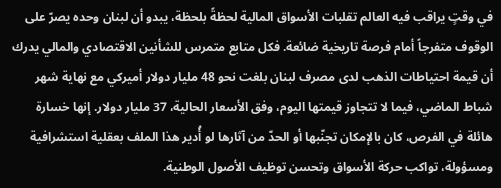في وقتٍ يراقب فيه العالم تقلبات الأسواق المالية لحظةً بلحظة، يبدو أن لبنان وحده يصرّ على الوقوف متفرجاً أمام فرصة تاريخية ضائعة. فكل متابع متمرس للشأنين الاقتصادي والمالي يدرك أن قيمة احتياطات الذهب لدى مصرف لبنان بلغت نحو 48 مليار دولار أميركي مع نهاية شهر شباط الماضي، فيما لا تتجاوز قيمتها اليوم، وفق الأسعار الحالية، 37 مليار دولار. إنها خسارة هائلة في الفرص، كان بالإمكان تجنّبها أو الحدّ من آثارها لو أُدير هذا الملف بعقلية استشرافية ومسؤولة، تواكب حركة الأسواق وتحسن توظيف الأصول الوطنية.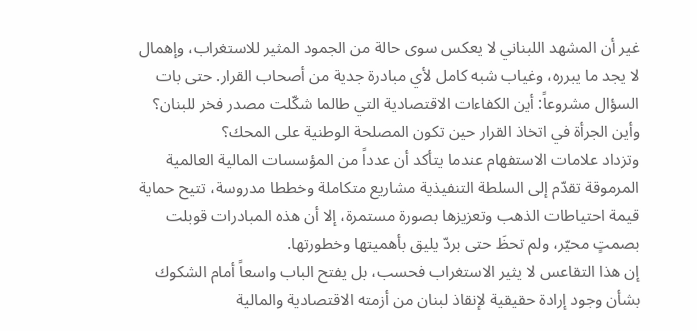غير أن المشهد اللبناني لا يعكس سوى حالة من الجمود المثير للاستغراب، وإهمال لا يجد ما يبرره، وغياب شبه كامل لأي مبادرة جدية من أصحاب القرار. حتى بات السؤال مشروعاً: أين الكفاءات الاقتصادية التي طالما شكّلت مصدر فخر للبنان؟ وأين الجرأة في اتخاذ القرار حين تكون المصلحة الوطنية على المحك؟
وتزداد علامات الاستفهام عندما يتأكد أن عدداً من المؤسسات المالية العالمية المرموقة تقدّم إلى السلطة التنفيذية مشاريع متكاملة وخططا مدروسة، تتيح حماية قيمة احتياطات الذهب وتعزيزها بصورة مستمرة، إلا أن هذه المبادرات قوبلت بصمتٍ محيّر، ولم تحظَ حتى بردّ يليق بأهميتها وخطورتها.
إن هذا التقاعس لا يثير الاستغراب فحسب، بل يفتح الباب واسعاً أمام الشكوك بشأن وجود إرادة حقيقية لإنقاذ لبنان من أزمته الاقتصادية والمالية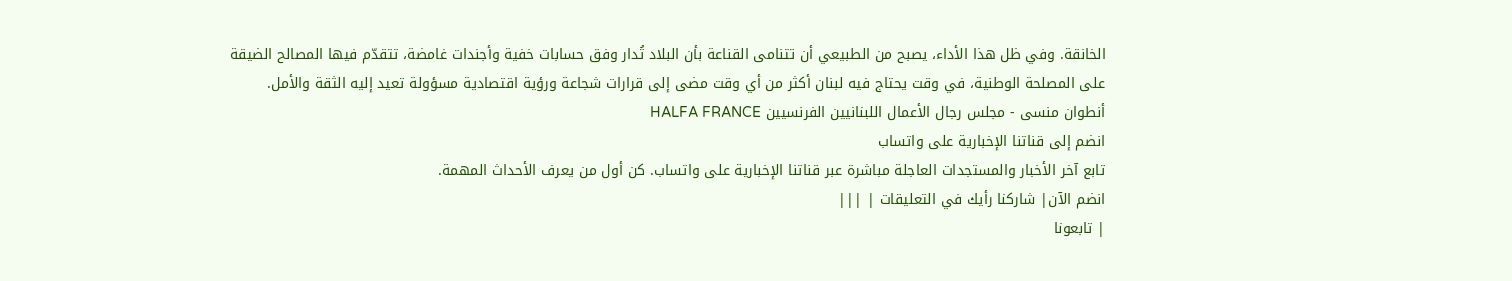الخانقة. وفي ظل هذا الأداء، يصبح من الطبيعي أن تتنامى القناعة بأن البلاد تُدار وفق حسابات خفية وأجندات غامضة، تتقدّم فيها المصالح الضيقة على المصلحة الوطنية، في وقت يحتاج فيه لبنان أكثر من أي وقت مضى إلى قرارات شجاعة ورؤية اقتصادية مسؤولة تعيد إليه الثقة والأمل.
أنطوان منسى - مجلس رجال الأعمال اللبنانيين الفرنسيين HALFA FRANCE
انضم إلى قناتنا الإخبارية على واتساب
تابع آخر الأخبار والمستجدات العاجلة مباشرة عبر قناتنا الإخبارية على واتساب. كن أول من يعرف الأحداث المهمة.
انضم الآن| شاركنا رأيك في التعليقات | |||
| تابعونا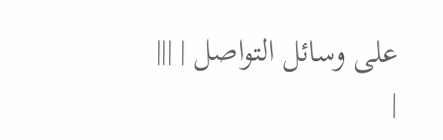على وسائل التواصل | |||
|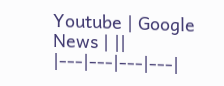Youtube | Google News | ||
|---|---|---|---|